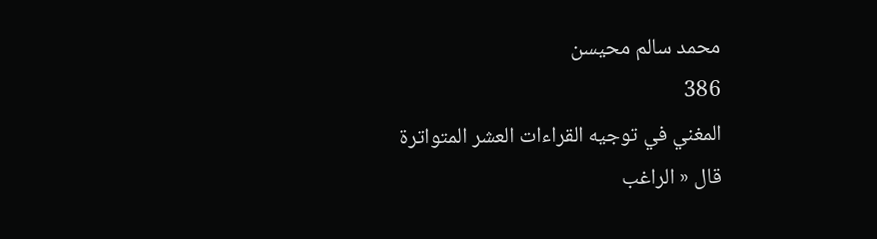محمد سالم محيسن
386
المغني في توجيه القراءات العشر المتواترة
قال « الراغب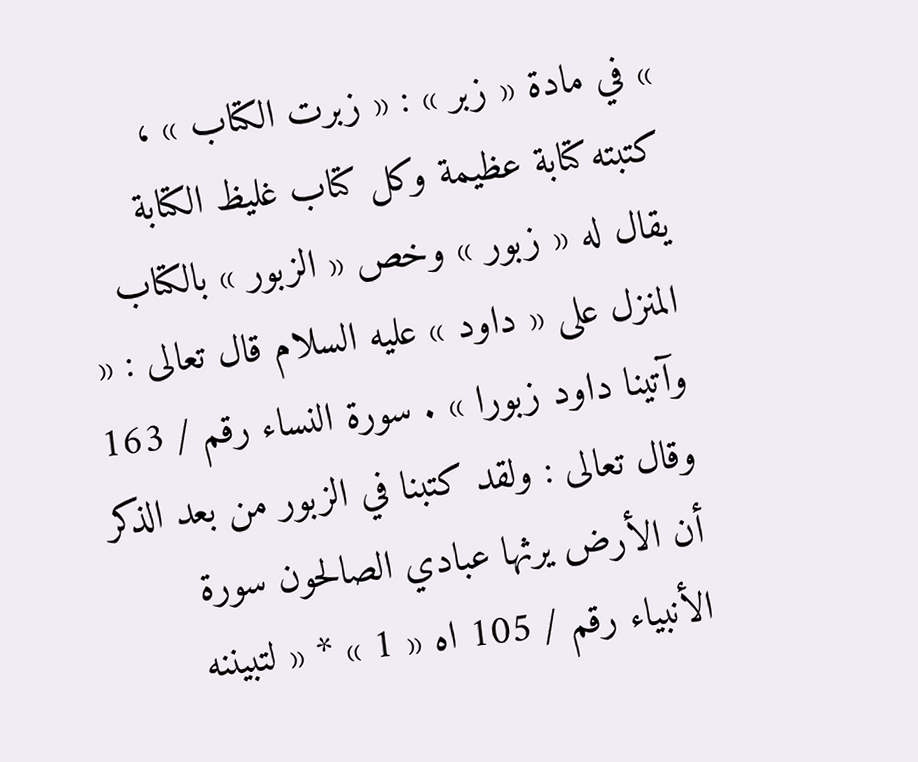» في مادة « زبر » : « زبرت الكتاب » ، كتبته كتابة عظيمة وكل كتاب غليظ الكتابة يقال له « زبور » وخص « الزبور » بالكتاب المنزل على « داود » عليه السلام قال تعالى : « وآتينا داود زبورا » . سورة النساء رقم / 163 وقال تعالى : ولقد كتبنا في الزبور من بعد الذكر أن الأرض يرثها عبادي الصالحون سورة الأنبياء رقم / 105 اه « 1 » * « لتبيننه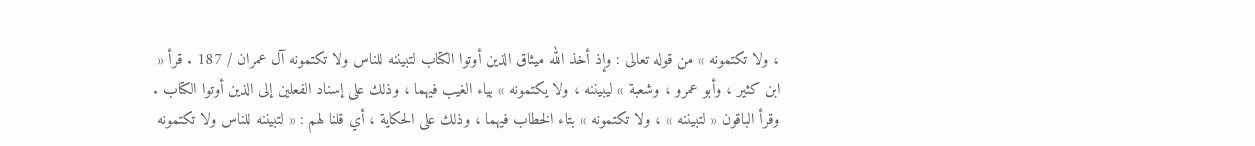، ولا تكتمونه » من قوله تعالى : وإذ أخذ الله ميثاق الذين أوتوا الكتاب لتبيننه للناس ولا تكتمونه آل عمران / 187 . قرأ « ابن كثير ، وأبو عمرو ، وشعبة » ليبيننه ، ولا يكتمونه » بياء الغيب فيهما ، وذلك على إسناد الفعلين إلى الذين أوتوا الكتاب . وقرأ الباقون « لتبيننه » ، ولا تكتمونه » بتاء الخطاب فيهما ، وذلك على الحكاية ، أي قلنا لهم : « لتبيننه للناس ولا تكتمونه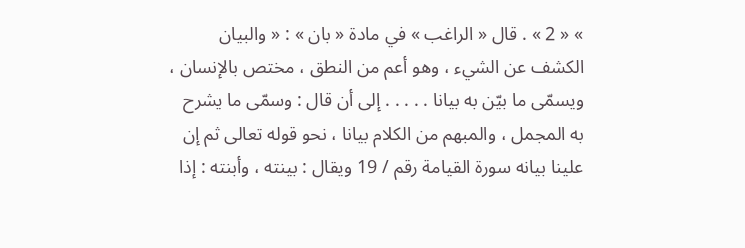» « 2 » . قال « الراغب » في مادة « بان » : « والبيان الكشف عن الشيء ، وهو أعم من النطق ، مختص بالإنسان ، ويسمّى ما بيّن به بيانا . . . . . إلى أن قال : وسمّى ما يشرح به المجمل ، والمبهم من الكلام بيانا ، نحو قوله تعالى ثم إن علينا بيانه سورة القيامة رقم / 19 ويقال : بينته ، وأبنته : إذا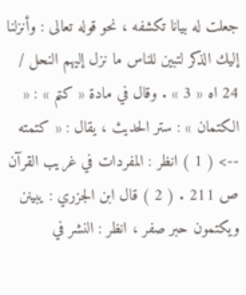جعلت له بيانا تكشفه ، نحو قوله تعالى : وأنزلنا إليك الذكر لتبين للناس ما نزل إليهم النحل / 24 اه « 3 » . وقال في مادة « كتم » : « الكتمان » : ستر الحديث ، يقال : « كتمته
--> ( 1 ) انظر : المفردات في غريب القرآن ص 211 . ( 2 ) قال ابن الجزري : يبينن ويكتمون حبر صفر ، انظر : النشر في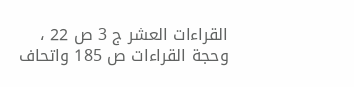القراءات العشر ج 3 ص 22 ، وحجة القراءات ص 185 واتحاف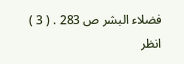فضلاء البشر ص 283 . ( 3 ) انظر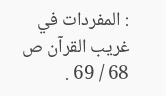: المفردات في غريب القرآن ص 68 / 69 .